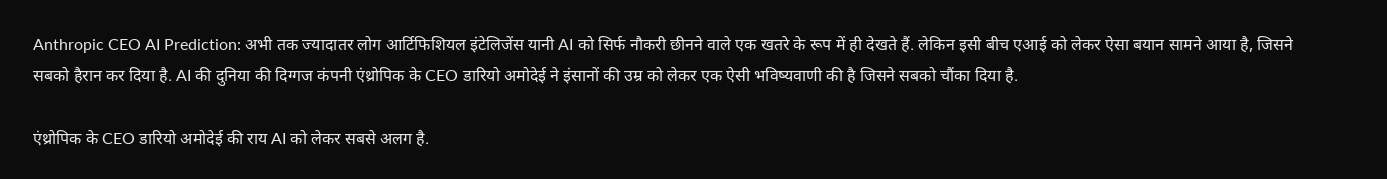Anthropic CEO AI Prediction: अभी तक ज्यादातर लोग आर्टिफिशियल इंटेलिजेंस यानी AI को सिर्फ नौकरी छीनने वाले एक खतरे के रूप में ही देखते हैं. लेकिन इसी बीच एआई को लेकर ऐसा बयान सामने आया है, जिसने सबको हैरान कर दिया है. AI की दुनिया की दिग्गज कंपनी एंथ्रोपिक के CEO डारियो अमोदेई ने इंसानों की उम्र को लेकर एक ऐसी भविष्यवाणी की है जिसने सबको चौंका दिया है.

एंथ्रोपिक के CEO डारियो अमोदेई की राय AI को लेकर सबसे अलग है.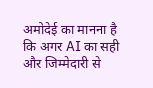अमोदेई का मानना है कि अगर AI का सही और जिम्मेदारी से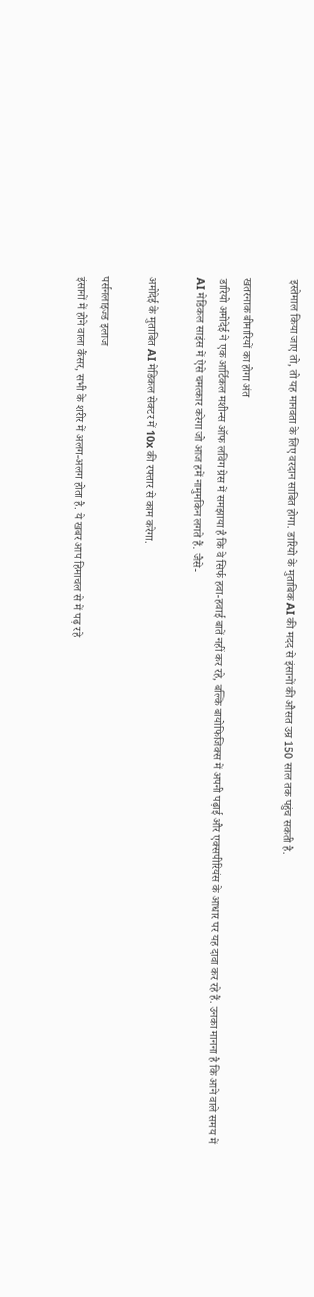इस्तेमाल किया जाए तो, तो यह मानवता के लिए वरदान साबित होगा. डारियो के मुताबिक AI की मदद से इंसानों की औसत उम्र 150 साल तक पहुंच सकती है.

खतरनाक बीमारियों का होगा अंत
डारियो अमोदेई ने एक आर्टिकल मशीन्स ऑफ लविंग ग्रेस में समझाया है कि वे सिर्फ हवा-हवाई बातें नहीं कर रहे, बल्कि बायोफिजिक्स में अपनी पढ़ाई और एक्सपीरियंस के आधार पर यह दावा कर रहे हैं. उनका मानना है कि आने वाले समय में AI मेडिकल साइंस में ऐसे चमत्कार करेगा जो आज हमें नामुमकिन लगते हैं. जैसे-

अमोदेई के मुताबित AI मेडिकल सेक्टर में 10x की रफ्तार से काम करेगा.

पर्सनलाइज्ड इलाज
इंसानों में होने वाला कैंसर, सभी के शरीर में अलग-अलग होता है. ये खबर आप हिमाचल से में पढ़ रहे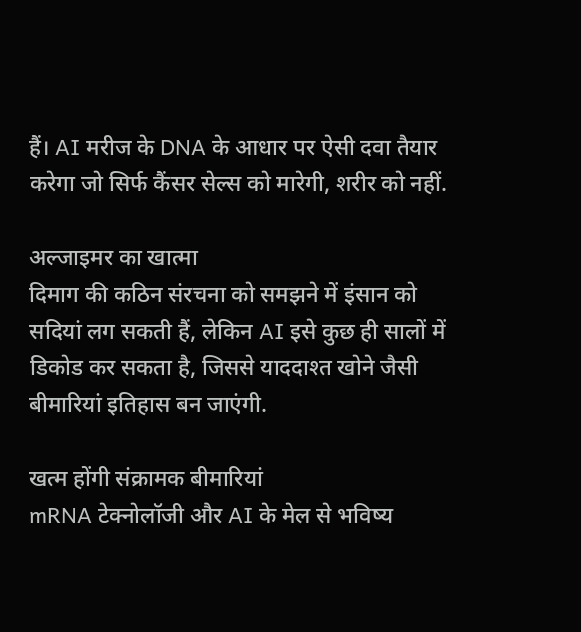हैं। AI मरीज के DNA के आधार पर ऐसी दवा तैयार करेगा जो सिर्फ कैंसर सेल्स को मारेगी, शरीर को नहीं.

अल्जाइमर का खात्मा
दिमाग की कठिन संरचना को समझने में इंसान को सदियां लग सकती हैं, लेकिन AI इसे कुछ ही सालों में डिकोड कर सकता है, जिससे याददाश्त खोने जैसी बीमारियां इतिहास बन जाएंगी.

खत्म होंगी संक्रामक बीमारियां
mRNA टेक्नोलॉजी और AI के मेल से भविष्य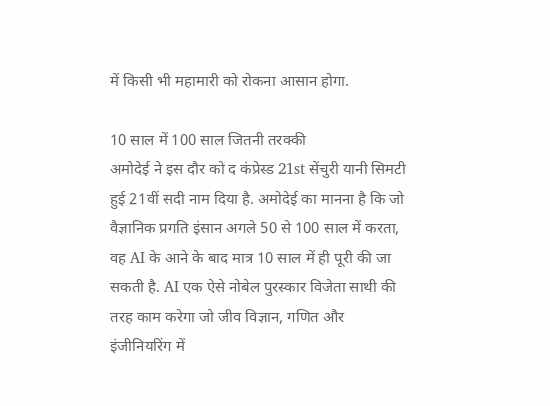में किसी भी महामारी को रोकना आसान होगा.

10 साल में 100 साल जितनी तरक्की
अमोदेई ने इस दौर को द कंप्रेस्ड 21st सेंचुरी यानी सिमटी हुई 21वीं सदी नाम दिया है. अमोदेई का मानना है कि जो वैज्ञानिक प्रगति इंसान अगले 50 से 100 साल में करता, वह AI के आने के बाद मात्र 10 साल में ही पूरी की जा सकती है. AI एक ऐसे नोबेल पुरस्कार विजेता साथी की तरह काम करेगा जो जीव विज्ञान, गणित और इंजीनियरिंग में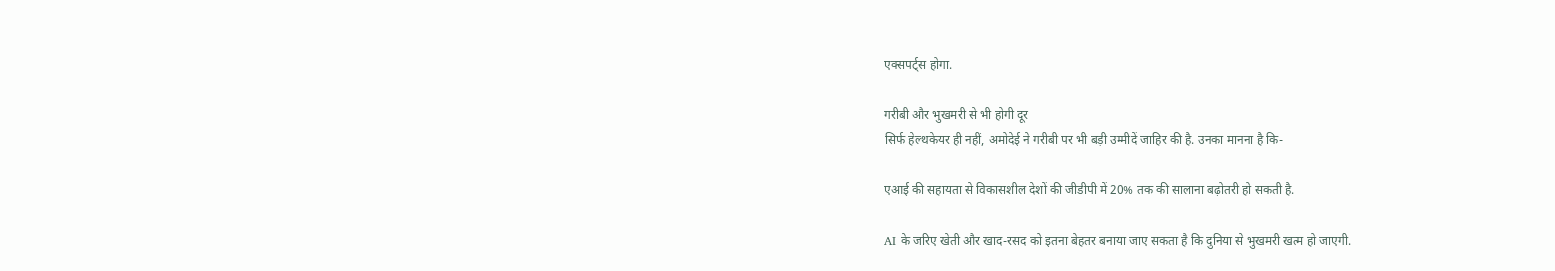एक्सपर्ट्स होगा.

गरीबी और भुखमरी से भी होगी दूर
सिर्फ हेल्थकेयर ही नहीं, अमोदेई ने गरीबी पर भी बड़ी उम्मीदें जाहिर की है. उनका मानना है कि-

एआई की सहायता से विकासशील देशों की जीडीपी में 20% तक की सालाना बढ़ोतरी हो सकती है.

AI के जरिए खेती और खाद-रसद को इतना बेहतर बनाया जाए सकता है कि दुनिया से भुखमरी खत्म हो जाएगी.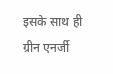इसके साथ ही ग्रीन एनर्जी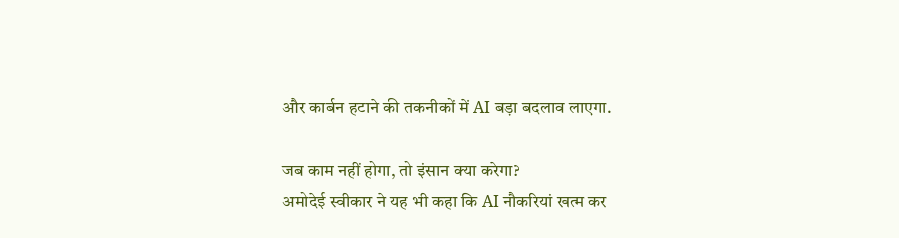और कार्बन हटाने की तकनीकों में AI बड़ा बदलाव लाएगा.

जब काम नहीं होगा, तो इंसान क्या करेगा?
अमोदेई स्वीकार ने यह भी कहा कि AI नौकरियां खत्म कर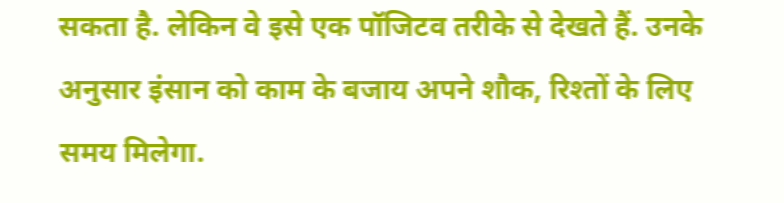सकता है. लेकिन वे इसे एक पॉजिटव तरीके से देखते हैं. उनके अनुसार इंसान को काम के बजाय अपने शौक, रिश्तों के लिए समय मिलेगा.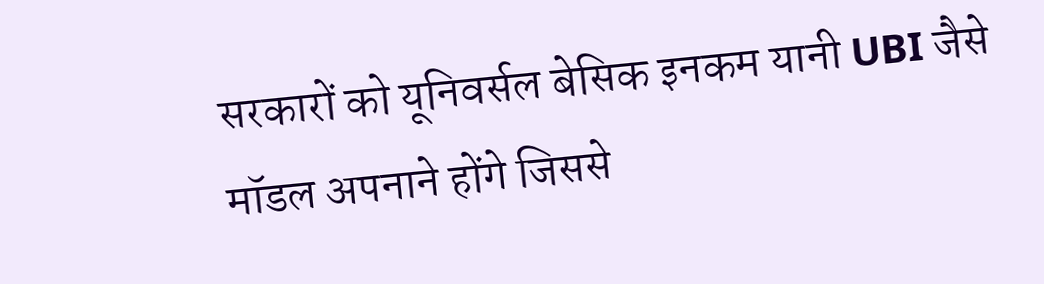सरकारों को यूनिवर्सल बेसिक इनकम यानी UBI जैसे मॉडल अपनाने होंगे जिससे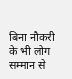बिना नौकरी के भी लोग सम्मान से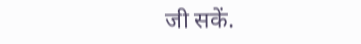जी सकें.